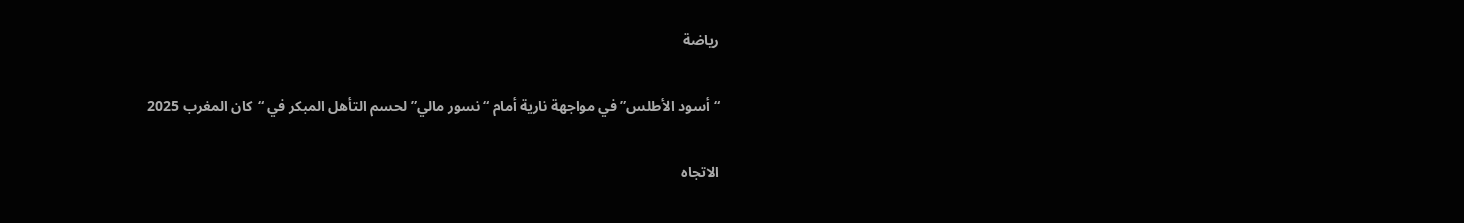رياضة

“أسود الأطلس” في مواجهة نارية أمام “نسور مالي” لحسم التأهل المبكر في “كان المغرب 2025

الاتجاه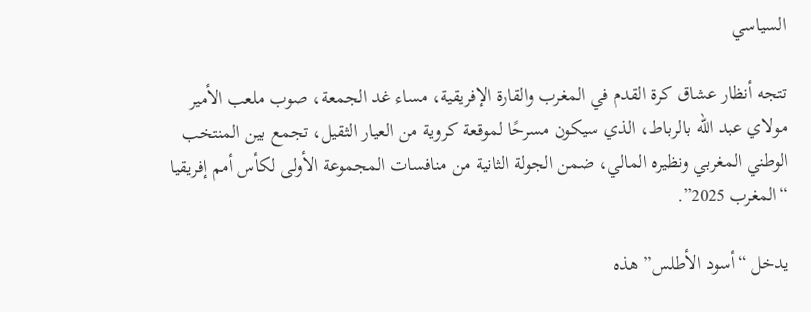السياسي

تتجه أنظار عشاق كرة القدم في المغرب والقارة الإفريقية، مساء غد الجمعة، صوب ملعب الأمير مولاي عبد الله بالرباط، الذي سيكون مسرحًا لموقعة كروية من العيار الثقيل، تجمع بين المنتخب الوطني المغربي ونظيره المالي، ضمن الجولة الثانية من منافسات المجموعة الأولى لكأس أمم إفريقيا “المغرب 2025”.

يدخل “أسود الأطلس” هذه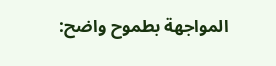المواجهة بطموح واضح: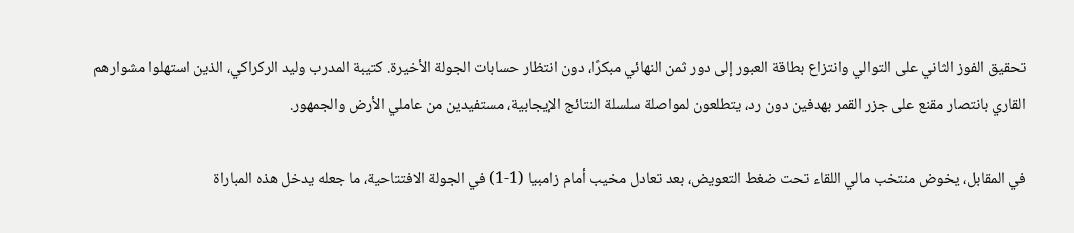تحقيق الفوز الثاني على التوالي وانتزاع بطاقة العبور إلى دور ثمن النهائي مبكرًا، دون انتظار حسابات الجولة الأخيرة. كتيبة المدرب وليد الركراكي، الذين استهلوا مشوارهم القاري بانتصار مقنع على جزر القمر بهدفين دون رد، يتطلعون لمواصلة سلسلة النتائج الإيجابية، مستفيدين من عاملي الأرض والجمهور.

في المقابل، يخوض منتخب مالي اللقاء تحت ضغط التعويض، بعد تعادل مخيب أمام زامبيا (1-1) في الجولة الافتتاحية، ما جعله يدخل هذه المباراة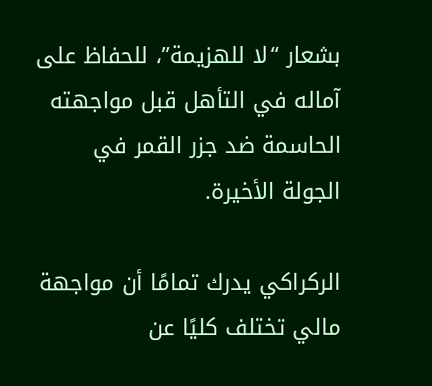بشعار “لا للهزيمة”، للحفاظ على آماله في التأهل قبل مواجهته الحاسمة ضد جزر القمر في الجولة الأخيرة.

الركراكي يدرك تمامًا أن مواجهة مالي تختلف كليًا عن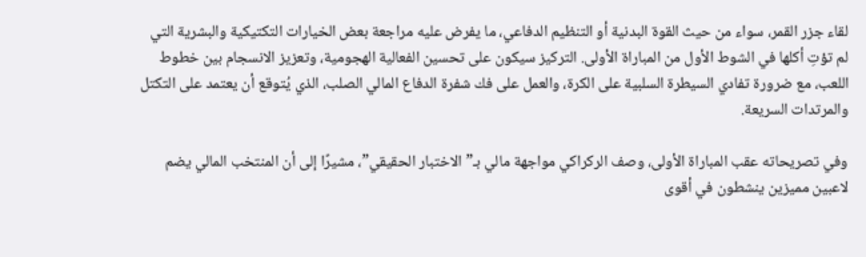لقاء جزر القمر، سواء من حيث القوة البدنية أو التنظيم الدفاعي، ما يفرض عليه مراجعة بعض الخيارات التكتيكية والبشرية التي لم تؤتِ أكلها في الشوط الأول من المباراة الأولى. التركيز سيكون على تحسين الفعالية الهجومية، وتعزيز الانسجام بين خطوط اللعب، مع ضرورة تفادي السيطرة السلبية على الكرة، والعمل على فك شفرة الدفاع المالي الصلب، الذي يُتوقع أن يعتمد على التكتل والمرتدات السريعة.

وفي تصريحاته عقب المباراة الأولى، وصف الركراكي مواجهة مالي بـ”الاختبار الحقيقي”، مشيرًا إلى أن المنتخب المالي يضم لاعبين مميزين ينشطون في أقوى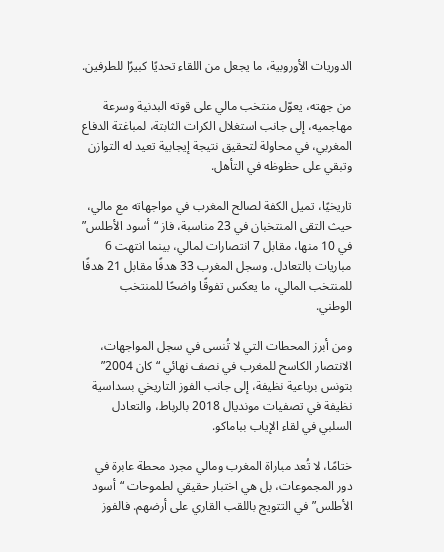الدوريات الأوروبية، ما يجعل من اللقاء تحديًا كبيرًا للطرفين.

من جهته، يعوّل منتخب مالي على قوته البدنية وسرعة مهاجميه، إلى جانب استغلال الكرات الثابتة، لمباغتة الدفاع المغربي، في محاولة لتحقيق نتيجة إيجابية تعيد له التوازن وتبقي على حظوظه في التأهل.

تاريخيًا، تميل الكفة لصالح المغرب في مواجهاته مع مالي، حيث التقى المنتخبان في 23 مناسبة، فاز “أسود الأطلس” في 10 منها، مقابل 7 انتصارات لمالي، بينما انتهت 6 مباريات بالتعادل. وسجل المغرب 33 هدفًا مقابل 21 هدفًا للمنتخب المالي، ما يعكس تفوقًا واضحًا للمنتخب الوطني.

ومن أبرز المحطات التي لا تُنسى في سجل المواجهات، الانتصار الكاسح للمغرب في نصف نهائي “كان 2004” بتونس برباعية نظيفة، إلى جانب الفوز التاريخي بسداسية نظيفة في تصفيات مونديال 2018 بالرباط، والتعادل السلبي في لقاء الإياب بباماكو.

ختامًا، لا تُعد مباراة المغرب ومالي مجرد محطة عابرة في دور المجموعات، بل هي اختبار حقيقي لطموحات “أسود الأطلس” في التتويج باللقب القاري على أرضهم. فالفوز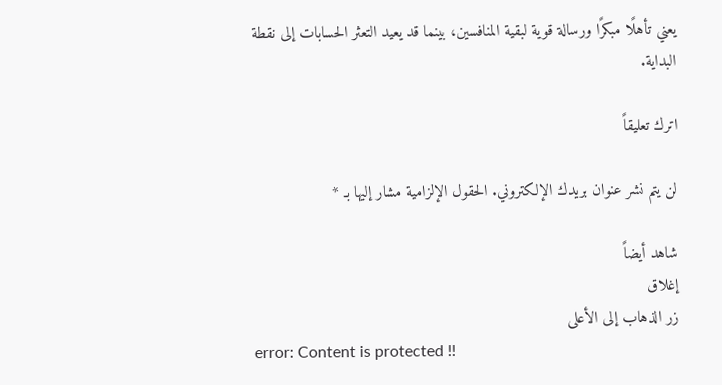يعني تأهلًا مبكرًا ورسالة قوية لبقية المنافسين، بينما قد يعيد التعثر الحسابات إلى نقطة البداية.

اترك تعليقاً

لن يتم نشر عنوان بريدك الإلكتروني. الحقول الإلزامية مشار إليها بـ *

شاهد أيضاً
إغلاق
زر الذهاب إلى الأعلى
error: Content is protected !!